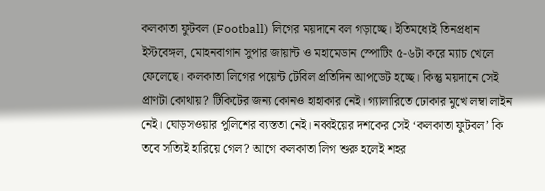কলকাতা ফুটবল (Football) লিগের ময়দানে বল গড়াচ্ছে। ইতিমধ্যেই তিনপ্রধান ইস্টবেঙ্গল, মোহনবাগান সুপার জায়ান্ট ও মহামেডান স্পোটিং ৫-৬টা করে ম্যাচ খেলে ফেলেছে। কলকাতা লিগের পয়েন্ট টেবিল প্রতিদিন আপডেট হচ্ছে। কিন্তু ময়দানে সেই প্রাণটা কোথায়? টিকিটের জন্য কোনও হাহাকার নেই। গ্যালারিতে ঢোকার মুখে লম্বা লাইন নেই। ঘোড়সওয়ার পুলিশের ব্যস্ততা নেই। নব্বইয়ের দশকের সেই ‘কলকাতা ফুটবল’ কি তবে সত্যিই হারিয়ে গেল? আগে কলকাতা লিগ শুরু হলেই শহর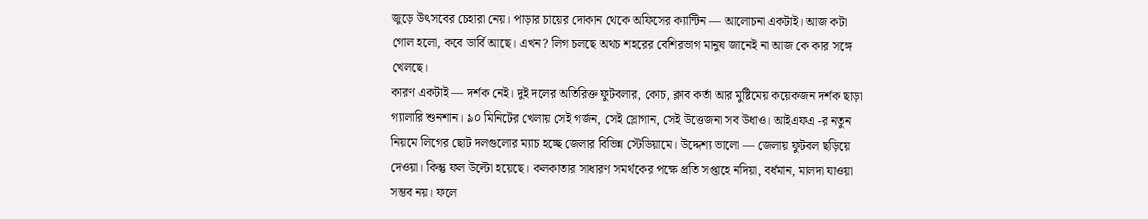জুড়ে উৎসবের চেহারা নেয়। পাড়ার চায়ের দোকান থেকে অফিসের ক্যান্টিন — আলোচনা একটাই। আজ কটা গোল হলো, কবে ডার্বি আছে। এখন? লিগ চলছে অথচ শহরের বেশিরভাগ মানুষ জানেই না আজ কে কার সঙ্গে খেলছে।
কারণ একটাই — দর্শক নেই। দুই দলের অতিরিক্ত ফুটবলার, কোচ, ক্লাব কর্তা আর মুষ্টিমেয় কয়েকজন দর্শক ছাড়া গ্যালারি শুনশান। ৯০ মিনিটের খেলায় সেই গর্জন, সেই স্লোগান, সেই উত্তেজনা সব উধাও। আইএফএ -র নতুন নিয়মে লিগের ছোট দলগুলোর ম্যাচ হচ্ছে জেলার বিভিন্ন স্টেডিয়ামে। উদ্দেশ্য ভালো — জেলায় ফুটবল ছড়িয়ে দেওয়া। কিন্তু ফল উল্টো হয়েছে। কলকাতার সাধারণ সমর্থকের পক্ষে প্রতি সপ্তাহে নদিয়া, বর্ধমান, মালদা যাওয়া সম্ভব নয়। ফলে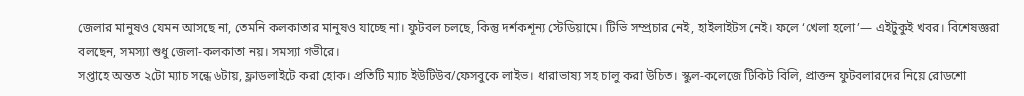জেলার মানুষও যেমন আসছে না, তেমনি কলকাতার মানুষও যাচ্ছে না। ফুটবল চলছে, কিন্তু দর্শকশূন্য স্টেডিয়ামে। টিভি সম্প্রচার নেই, হাইলাইটস নেই। ফলে ‘খেলা হলো’— এইটুকুই খবর। বিশেষজ্ঞরা বলছেন, সমস্যা শুধু জেলা-কলকাতা নয়। সমস্যা গভীরে।
সপ্তাহে অন্তত ২টো ম্যাচ সন্ধে ৬টায়, ফ্লাডলাইটে করা হোক। প্রতিটি ম্যাচ ইউটিউব/ফেসবুকে লাইভ। ধারাভাষ্য সহ চালু করা উচিত। স্কুল-কলেজে টিকিট বিলি, প্রাক্তন ফুটবলারদের নিয়ে রোডশো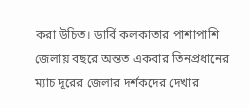করা উচিত। ডার্বি কলকাতার পাশাপাশি জেলায় বছরে অন্তত একবার তিনপ্রধানের ম্যাচ দূরের জেলার দর্শকদের দেখার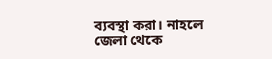ব্যবস্থা করা। নাহলে জেলা থেকে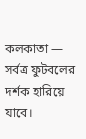কলকাতা — সর্বত্র ফুটবলের দর্শক হারিয়ে যাবে।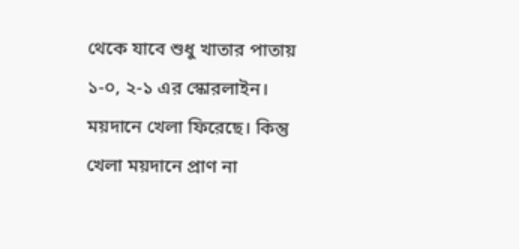থেকে যাবে শুধু খাতার পাতায় ১-০, ২-১ এর স্কোরলাইন। ময়দানে খেলা ফিরেছে। কিন্তু খেলা ময়দানে প্রাণ না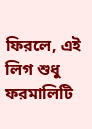ফিরলে, এই লিগ শুধু ফরমালিটি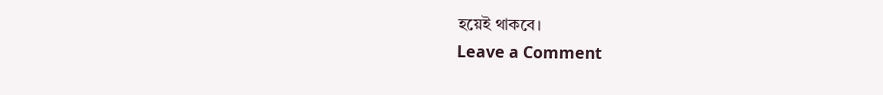হয়েই থাকবে।
Leave a Comment